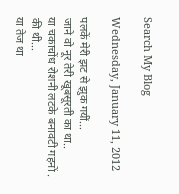Search My Blog

Wednesday, January 11, 2012

पलकें मेरी झट से झुक गयीं...
जाने वो नूर तेरी खूबसूरती का था..
या चकाचोंध रोशनी लटके बनावटी गहनों .
की थी...
या तेज था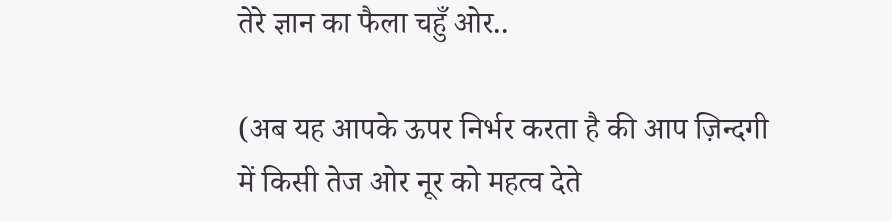तेरे ज्ञान का फैला चहुँ ओर..

(अब यह आपके ऊपर निर्भर करता है की आप ज़िन्दगी में किसी तेज ओर नूर को महत्व देते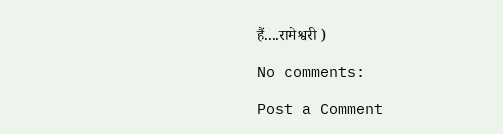हैं....रामेश्वरी )

No comments:

Post a Comment